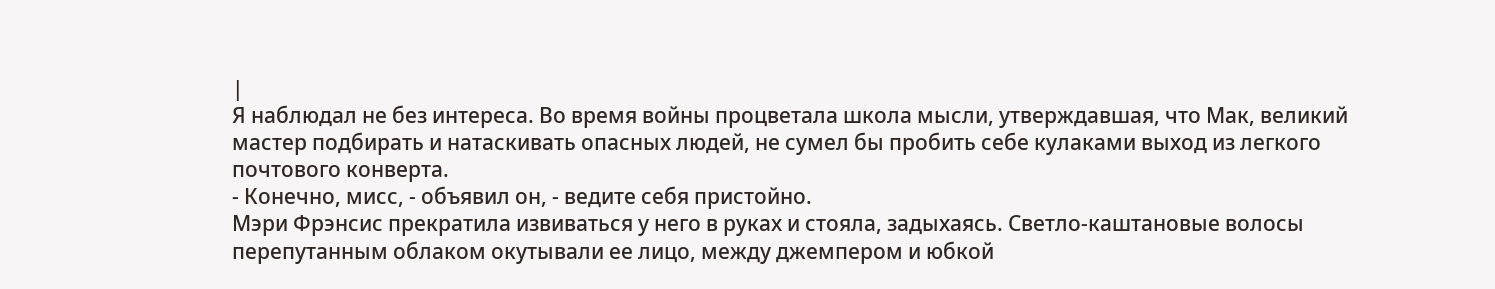|
Я наблюдал не без интереса. Во время войны процветала школа мысли, утверждавшая, что Мак, великий мастер подбирать и натаскивать опасных людей, не сумел бы пробить себе кулаками выход из легкого почтового конверта.
- Конечно, мисс, - объявил он, - ведите себя пристойно.
Мэри Фрэнсис прекратила извиваться у него в руках и стояла, задыхаясь. Светло-каштановые волосы перепутанным облаком окутывали ее лицо, между джемпером и юбкой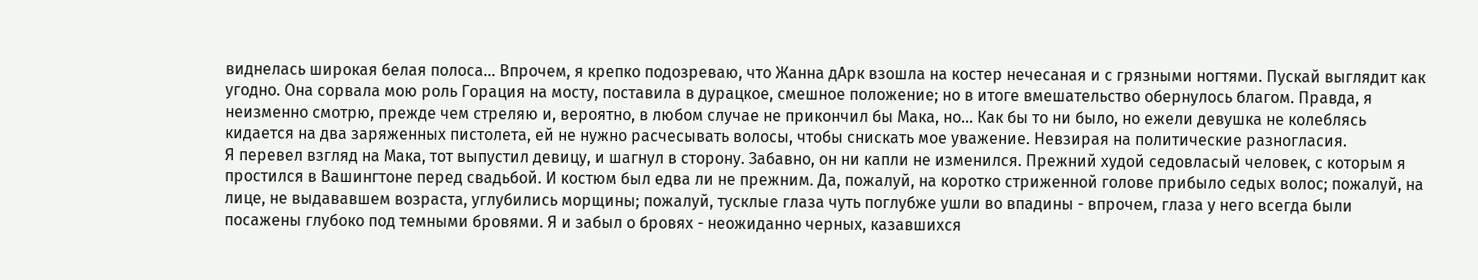виднелась широкая белая полоса... Впрочем, я крепко подозреваю, что Жанна дАрк взошла на костер нечесаная и с грязными ногтями. Пускай выглядит как угодно. Она сорвала мою роль Горация на мосту, поставила в дурацкое, смешное положение; но в итоге вмешательство обернулось благом. Правда, я неизменно смотрю, прежде чем стреляю и, вероятно, в любом случае не прикончил бы Мака, но... Как бы то ни было, но ежели девушка не колеблясь кидается на два заряженных пистолета, ей не нужно расчесывать волосы, чтобы снискать мое уважение. Невзирая на политические разногласия.
Я перевел взгляд на Мака, тот выпустил девицу, и шагнул в сторону. Забавно, он ни капли не изменился. Прежний худой седовласый человек, с которым я простился в Вашингтоне перед свадьбой. И костюм был едва ли не прежним. Да, пожалуй, на коротко стриженной голове прибыло седых волос; пожалуй, на лице, не выдававшем возраста, углубились морщины; пожалуй, тусклые глаза чуть поглубже ушли во впадины - впрочем, глаза у него всегда были посажены глубоко под темными бровями. Я и забыл о бровях - неожиданно черных, казавшихся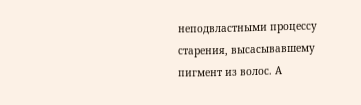неподвластными процессу старения, высасывавшему пигмент из волос. А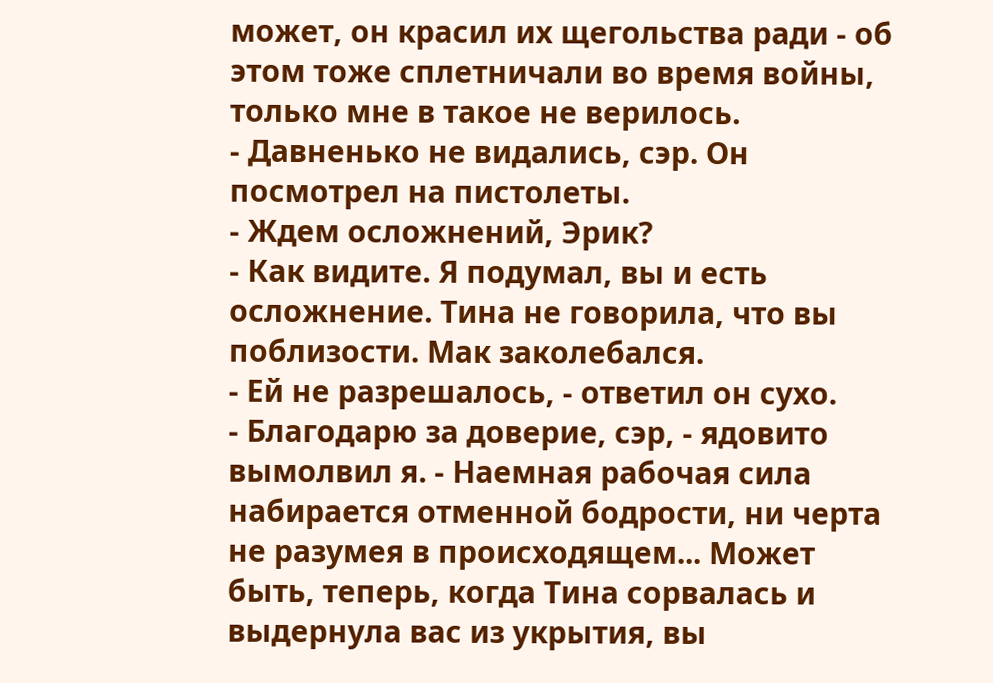может, он красил их щегольства ради - об этом тоже сплетничали во время войны, только мне в такое не верилось.
- Давненько не видались, сэр. Он посмотрел на пистолеты.
- Ждем осложнений, Эрик?
- Как видите. Я подумал, вы и есть осложнение. Тина не говорила, что вы поблизости. Мак заколебался.
- Ей не разрешалось, - ответил он сухо.
- Благодарю за доверие, сэр, - ядовито вымолвил я. - Наемная рабочая сила набирается отменной бодрости, ни черта не разумея в происходящем... Может быть, теперь, когда Тина сорвалась и выдернула вас из укрытия, вы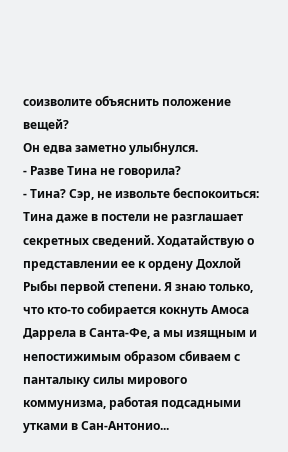соизволите объяснить положение вещей?
Он едва заметно улыбнулся.
- Разве Тина не говорила?
- Тина? Сэр, не извольте беспокоиться: Тина даже в постели не разглашает секретных сведений. Ходатайствую о представлении ее к ордену Дохлой Рыбы первой степени. Я знаю только, что кто-то собирается кокнуть Амоса Даррела в Санта-Фе, а мы изящным и непостижимым образом сбиваем с панталыку силы мирового коммунизма, работая подсадными утками в Сан-Антонио...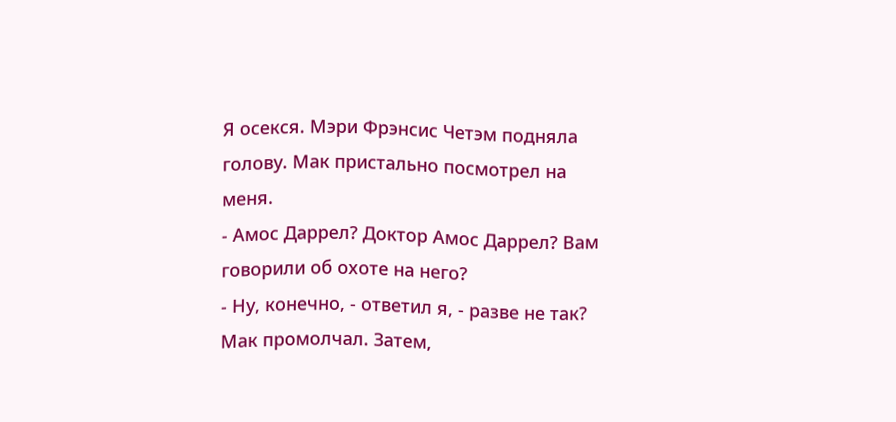Я осекся. Мэри Фрэнсис Четэм подняла голову. Мак пристально посмотрел на меня.
- Амос Даррел? Доктор Амос Даррел? Вам говорили об охоте на него?
- Ну, конечно, - ответил я, - разве не так? Мак промолчал. Затем,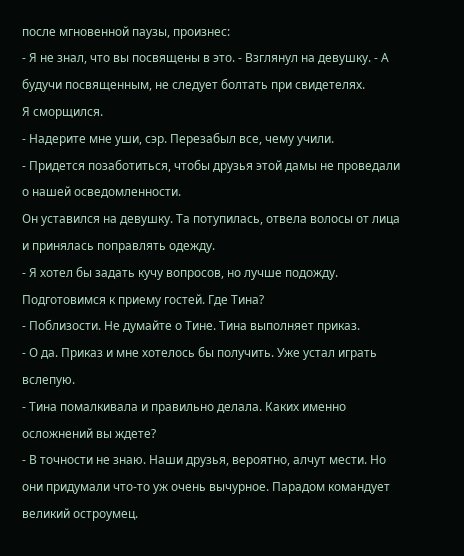после мгновенной паузы, произнес:
- Я не знал, что вы посвящены в это. - Взглянул на девушку. - А будучи посвященным, не следует болтать при свидетелях.
Я сморщился.
- Надерите мне уши, сэр. Перезабыл все, чему учили.
- Придется позаботиться, чтобы друзья этой дамы не проведали о нашей осведомленности.
Он уставился на девушку. Та потупилась, отвела волосы от лица и принялась поправлять одежду.
- Я хотел бы задать кучу вопросов, но лучше подожду. Подготовимся к приему гостей. Где Тина?
- Поблизости. Не думайте о Тине. Тина выполняет приказ.
- О да. Приказ и мне хотелось бы получить. Уже устал играть вслепую.
- Тина помалкивала и правильно делала. Каких именно осложнений вы ждете?
- В точности не знаю. Наши друзья, вероятно, алчут мести. Но они придумали что-то уж очень вычурное. Парадом командует великий остроумец.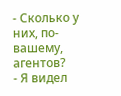- Сколько у них, по-вашему, агентов?
- Я видел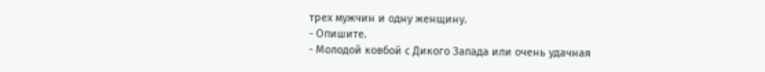трех мужчин и одну женщину.
- Опишите.
- Молодой ковбой с Дикого Запада или очень удачная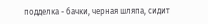подделка - бачки, черная шляпа, сидит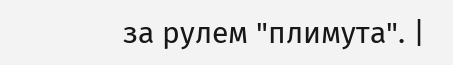за рулем "плимута". |